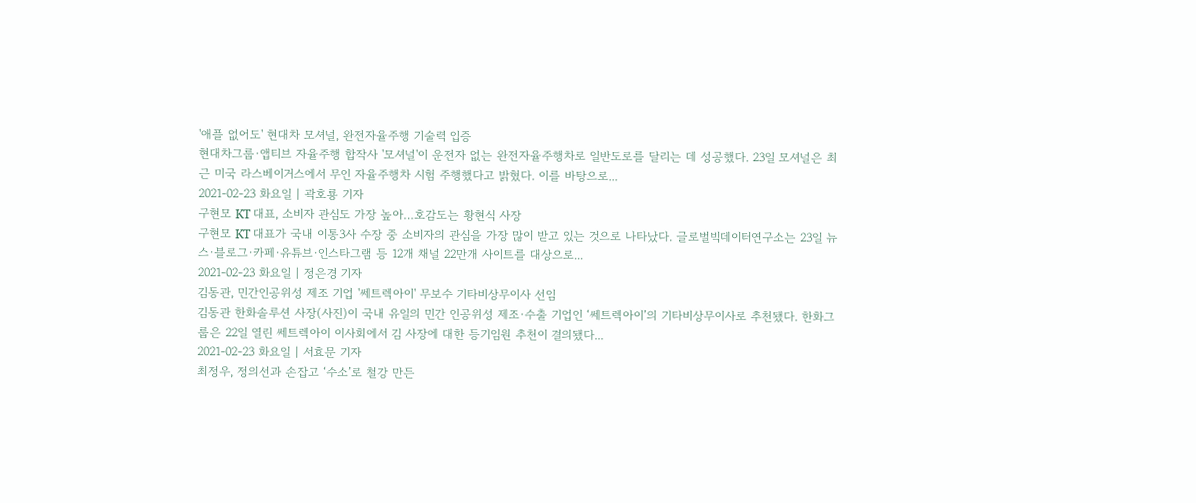'애플 없어도' 현대차 모셔널, 완전자율주행 기술력 입증
현대차그룹·앱티브 자율주행 합작사 '모셔널'이 운전자 없는 완전자율주행차로 일반도로를 달리는 데 성공했다. 23일 모셔널은 최근 미국 라스베이거스에서 무인 자율주행차 시험 주행했다고 밝혔다. 이를 바탕으로...
2021-02-23 화요일 | 곽호룡 기자
구현모 KT 대표, 소비자 관심도 가장 높아…호감도는 황현식 사장
구현모 KT 대표가 국내 이통3사 수장 중 소비자의 관심을 가장 많이 받고 있는 것으로 나타났다. 글로벌빅데이터연구소는 23일 뉴스·블로그·카페·유튜브·인스타그램 등 12개 채널 22만개 사이트를 대상으로...
2021-02-23 화요일 | 정은경 기자
김동관, 민간인공위성 제조 기업 '쎄트렉아이' 무보수 기타비상무이사 선임
김동관 한화솔루션 사장(사진)이 국내 유일의 민간 인공위성 제조·수출 기업인 ‘쎄트렉아이’의 기타비상무이사로 추천됐다. 한화그룹은 22일 열린 쎄트렉아이 이사회에서 김 사장에 대한 등기임원 추천이 결의됐다...
2021-02-23 화요일 | 서효문 기자
최정우, 정의선과 손잡고 ‘수소’로 철강 만든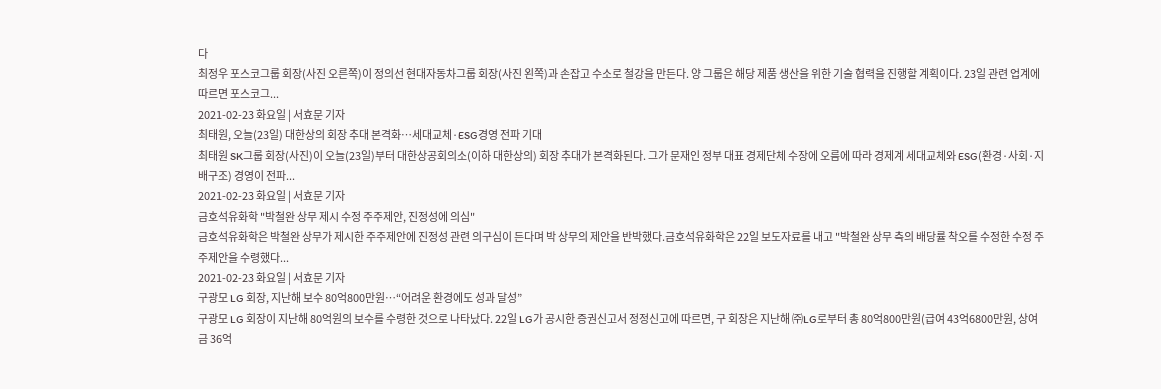다
최정우 포스코그룹 회장(사진 오른쪽)이 정의선 현대자동차그룹 회장(사진 왼쪽)과 손잡고 수소로 철강을 만든다. 양 그룹은 해당 제품 생산을 위한 기술 협력을 진행할 계획이다. 23일 관련 업계에 따르면 포스코그...
2021-02-23 화요일 | 서효문 기자
최태원, 오늘(23일) 대한상의 회장 추대 본격화…세대교체·ESG경영 전파 기대
최태원 SK그룹 회장(사진)이 오늘(23일)부터 대한상공회의소(이하 대한상의) 회장 추대가 본격화된다. 그가 문재인 정부 대표 경제단체 수장에 오름에 따라 경제계 세대교체와 ESG(환경·사회·지배구조) 경영이 전파...
2021-02-23 화요일 | 서효문 기자
금호석유화학 "박철완 상무 제시 수정 주주제안, 진정성에 의심"
금호석유화학은 박철완 상무가 제시한 주주제안에 진정성 관련 의구심이 든다며 박 상무의 제안을 반박했다.금호석유화학은 22일 보도자료를 내고 "박철완 상무 측의 배당률 착오를 수정한 수정 주주제안을 수령했다...
2021-02-23 화요일 | 서효문 기자
구광모 LG 회장, 지난해 보수 80억800만원…“어려운 환경에도 성과 달성”
구광모 LG 회장이 지난해 80억원의 보수를 수령한 것으로 나타났다. 22일 LG가 공시한 증권신고서 정정신고에 따르면, 구 회장은 지난해 ㈜LG로부터 총 80억800만원(급여 43억6800만원, 상여금 36억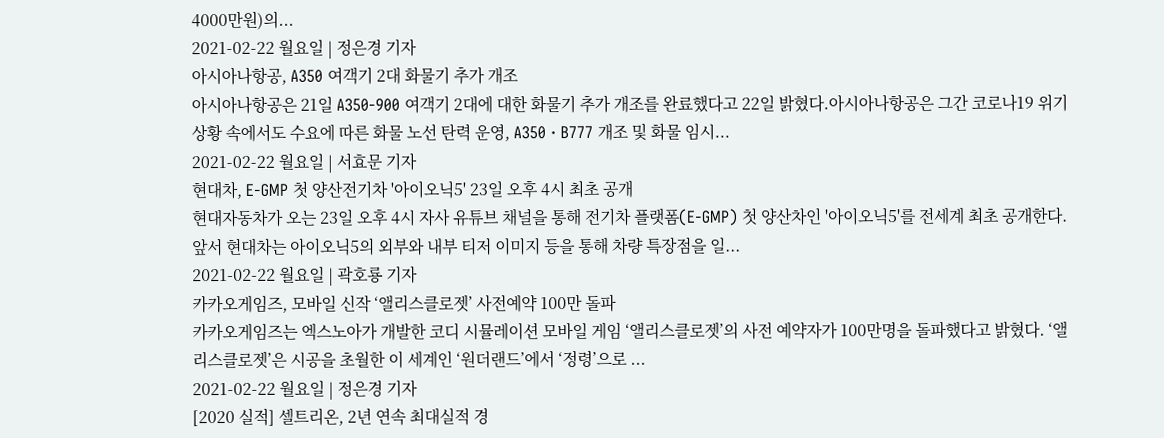4000만원)의...
2021-02-22 월요일 | 정은경 기자
아시아나항공, A350 여객기 2대 화물기 추가 개조
아시아나항공은 21일 A350-900 여객기 2대에 대한 화물기 추가 개조를 완료했다고 22일 밝혔다.아시아나항공은 그간 코로나19 위기 상황 속에서도 수요에 따른 화물 노선 탄력 운영, A350 · B777 개조 및 화물 임시...
2021-02-22 월요일 | 서효문 기자
현대차, E-GMP 첫 양산전기차 '아이오닉5' 23일 오후 4시 최초 공개
현대자동차가 오는 23일 오후 4시 자사 유튜브 채널을 통해 전기차 플랫폼(E-GMP) 첫 양산차인 '아이오닉5'를 전세계 최초 공개한다. 앞서 현대차는 아이오닉5의 외부와 내부 티저 이미지 등을 통해 차량 특장점을 일...
2021-02-22 월요일 | 곽호룡 기자
카카오게임즈, 모바일 신작 ‘앨리스클로젯’ 사전예약 100만 돌파
카카오게임즈는 엑스노아가 개발한 코디 시뮬레이션 모바일 게임 ‘앨리스클로젯’의 사전 예약자가 100만명을 돌파했다고 밝혔다. ‘앨리스클로젯’은 시공을 초월한 이 세계인 ‘원더랜드’에서 ‘정령’으로 ...
2021-02-22 월요일 | 정은경 기자
[2020 실적] 셀트리온, 2년 연속 최대실적 경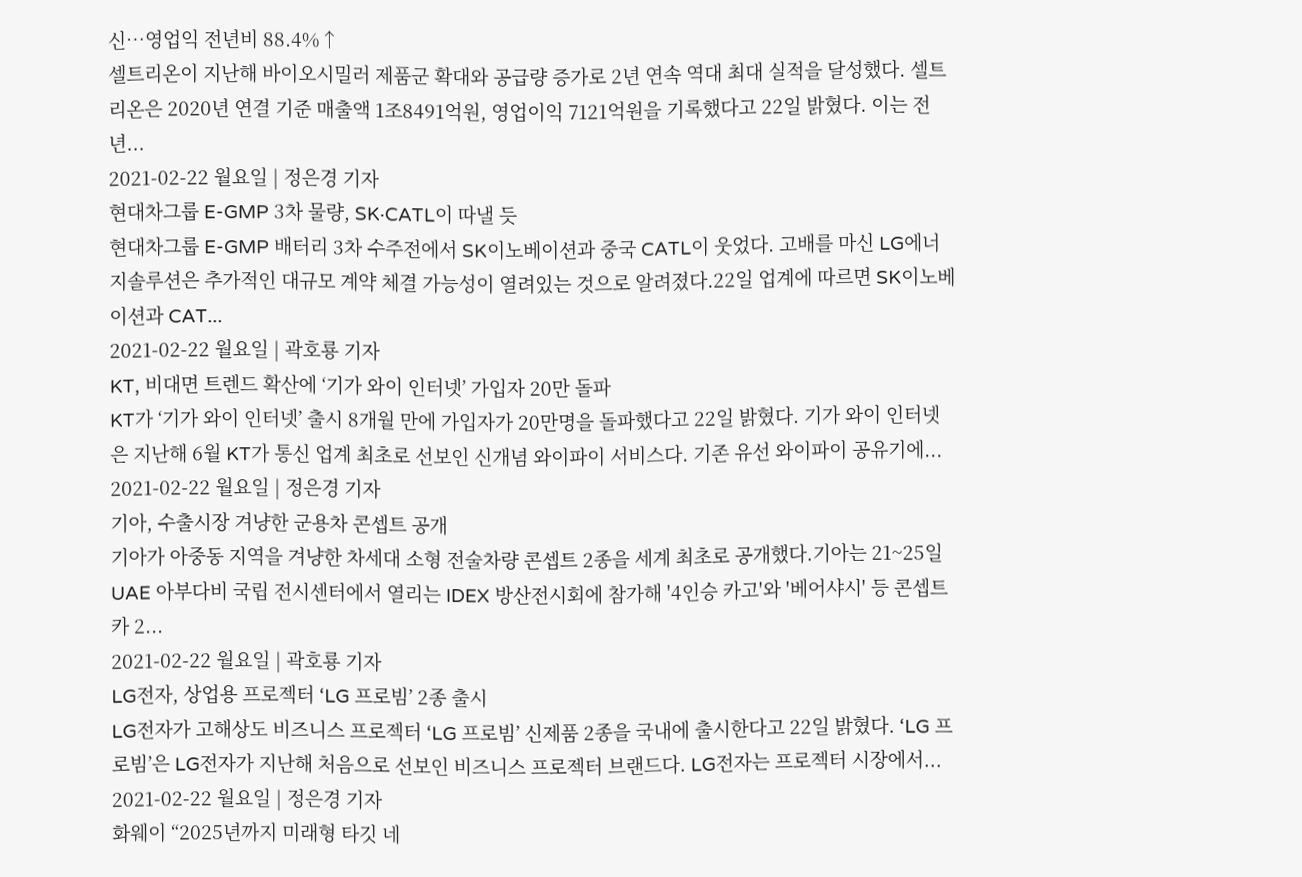신…영업익 전년비 88.4%↑
셀트리온이 지난해 바이오시밀러 제품군 확대와 공급량 증가로 2년 연속 역대 최대 실적을 달성했다. 셀트리온은 2020년 연결 기준 매출액 1조8491억원, 영업이익 7121억원을 기록했다고 22일 밝혔다. 이는 전년...
2021-02-22 월요일 | 정은경 기자
현대차그룹 E-GMP 3차 물량, SK·CATL이 따낼 듯
현대차그룹 E-GMP 배터리 3차 수주전에서 SK이노베이션과 중국 CATL이 웃었다. 고배를 마신 LG에너지솔루션은 추가적인 대규모 계약 체결 가능성이 열려있는 것으로 알려졌다.22일 업계에 따르면 SK이노베이션과 CAT...
2021-02-22 월요일 | 곽호룡 기자
KT, 비대면 트렌드 확산에 ‘기가 와이 인터넷’ 가입자 20만 돌파
KT가 ‘기가 와이 인터넷’ 출시 8개월 만에 가입자가 20만명을 돌파했다고 22일 밝혔다. 기가 와이 인터넷은 지난해 6월 KT가 통신 업계 최초로 선보인 신개념 와이파이 서비스다. 기존 유선 와이파이 공유기에...
2021-02-22 월요일 | 정은경 기자
기아, 수출시장 겨냥한 군용차 콘셉트 공개
기아가 아중동 지역을 겨냥한 차세대 소형 전술차량 콘셉트 2종을 세계 최초로 공개했다.기아는 21~25일 UAE 아부다비 국립 전시센터에서 열리는 IDEX 방산전시회에 참가해 '4인승 카고'와 '베어샤시' 등 콘셉트카 2...
2021-02-22 월요일 | 곽호룡 기자
LG전자, 상업용 프로젝터 ‘LG 프로빔’ 2종 출시
LG전자가 고해상도 비즈니스 프로젝터 ‘LG 프로빔’ 신제품 2종을 국내에 출시한다고 22일 밝혔다. ‘LG 프로빔’은 LG전자가 지난해 처음으로 선보인 비즈니스 프로젝터 브랜드다. LG전자는 프로젝터 시장에서...
2021-02-22 월요일 | 정은경 기자
화웨이 “2025년까지 미래형 타깃 네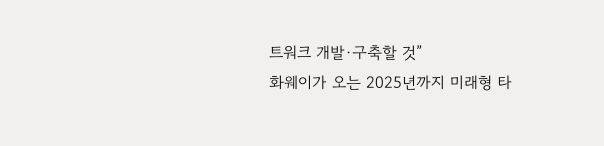트워크 개발·구축할 것”
화웨이가 오는 2025년까지 미래형 타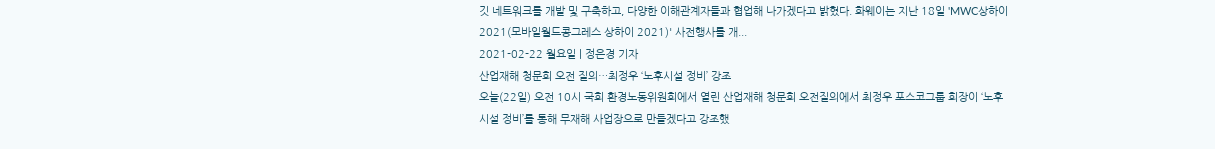깃 네트워크를 개발 및 구축하고, 다양한 이해관계자들과 협업해 나가겠다고 밝혔다. 화웨이는 지난 18일 'MWC상하이 2021(모바일월드콩그레스 상하이 2021)' 사전행사를 개...
2021-02-22 월요일 | 정은경 기자
산업재해 청문회 오전 질의…최정우 ‘노후시설 정비’ 강조
오늘(22일) 오전 10시 국회 환경노동위원회에서 열린 산업재해 청문회 오전질의에서 최정우 포스코그룹 회장이 ‘노후시설 정비’를 통해 무재해 사업장으로 만들겠다고 강조했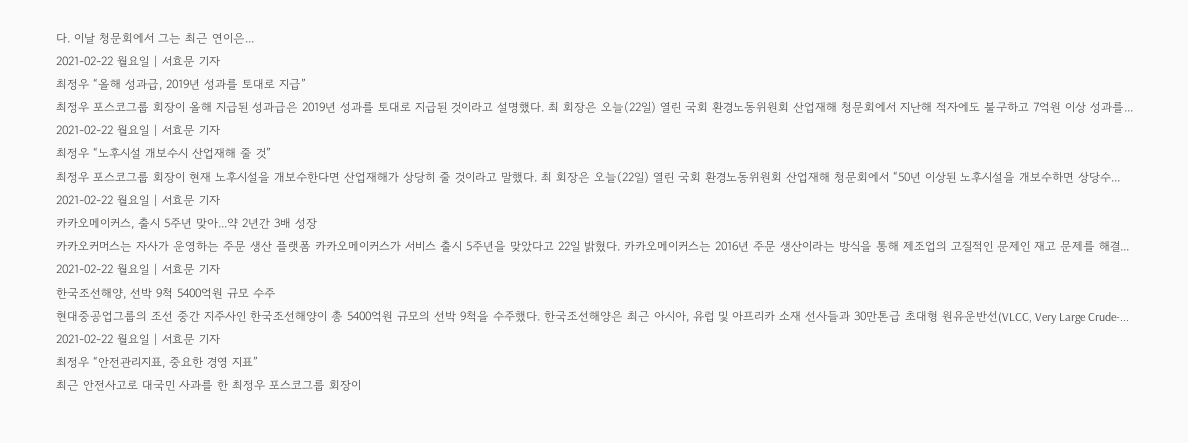다. 이날 청문회에서 그는 최근 연이은...
2021-02-22 월요일 | 서효문 기자
최정우 “올해 성과급, 2019년 성과를 토대로 지급”
최정우 포스코그룹 회장이 올해 지급된 성과급은 2019년 성과를 토대로 지급된 것이라고 설명했다. 최 회장은 오늘(22일) 열린 국회 환경노동위원회 산업재해 청문회에서 지난해 적자에도 불구하고 7억원 이상 성과를...
2021-02-22 월요일 | 서효문 기자
최정우 “노후시설 개보수시 산업재해 줄 것”
최정우 포스코그룹 회장이 현재 노후시설을 개보수한다면 산업재해가 상당히 줄 것이라고 말했다. 최 회장은 오늘(22일) 열린 국회 환경노동위원회 산업재해 청문회에서 “50년 이상된 노후시설을 개보수하면 상당수...
2021-02-22 월요일 | 서효문 기자
카카오메이커스, 출시 5주년 맞아...약 2년간 3배 성장
카카오커머스는 자사가 운영하는 주문 생산 플랫폼 카카오메이커스가 서비스 출시 5주년을 맞았다고 22일 밝혔다. 카카오메이커스는 2016년 주문 생산이라는 방식을 통해 제조업의 고질적인 문제인 재고 문제를 해결...
2021-02-22 월요일 | 서효문 기자
한국조선해양, 선박 9척 5400억원 규모 수주
현대중공업그룹의 조선 중간 지주사인 한국조선해양이 총 5400억원 규모의 선박 9척을 수주했다. 한국조선해양은 최근 아시아, 유럽 및 아프리카 소재 선사들과 30만톤급 초대형 원유운반선(VLCC, Very Large Crude-...
2021-02-22 월요일 | 서효문 기자
최정우 “안전관리지표, 중요한 경영 지표”
최근 안전사고로 대국민 사과를 한 최정우 포스코그룹 회장이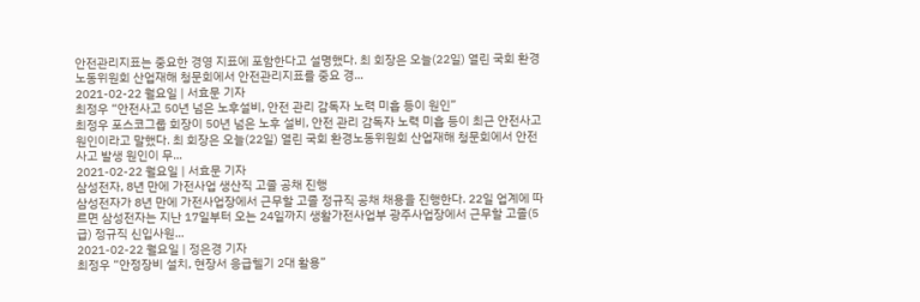안전관리지표는 중요한 경영 지표에 포함한다고 설명했다. 최 회장은 오늘(22일) 열린 국회 환경노동위원회 산업재해 청문회에서 안전관리지표를 중요 경...
2021-02-22 월요일 | 서효문 기자
최정우 “안전사고 50년 넘은 노후설비, 안전 관리 감독자 노력 미흡 등이 원인”
최정우 포스코그룹 회장이 50년 넘은 노후 설비, 안전 관리 감독자 노력 미흡 등이 최근 안전사고 원인이라고 말했다. 최 회장은 오늘(22일) 열린 국회 환경노동위원회 산업재해 청문회에서 안전사고 발생 원인이 무...
2021-02-22 월요일 | 서효문 기자
삼성전자, 8년 만에 가전사업 생산직 고졸 공채 진행
삼성전자가 8년 만에 가전사업장에서 근무할 고졸 정규직 공채 채용을 진행한다. 22일 업계에 따르면 삼성전자는 지난 17일부터 오는 24일까지 생활가전사업부 광주사업장에서 근무할 고졸(5급) 정규직 신입사원...
2021-02-22 월요일 | 정은경 기자
최정우 “안정장비 설치, 현장서 응급헬기 2대 활용”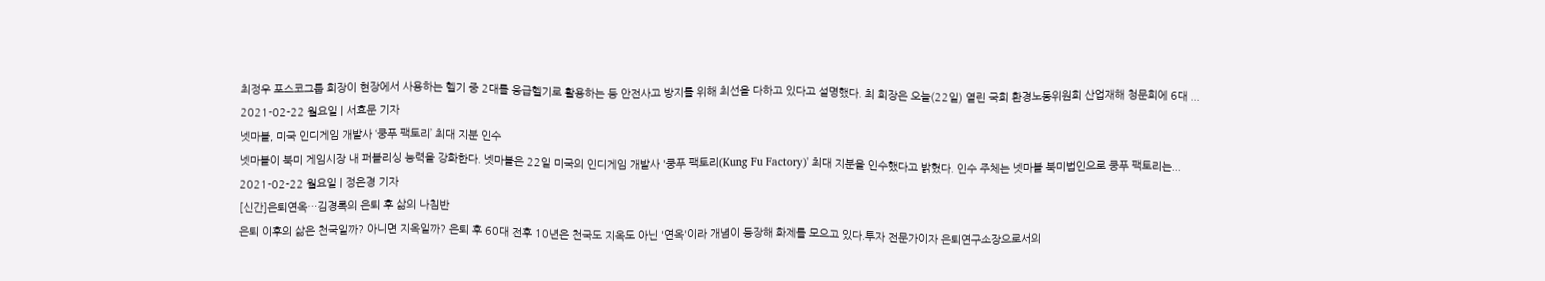최정우 포스코그룹 회장이 현장에서 사용하는 헬기 중 2대를 응급헬기로 활용하는 등 안전사고 방지를 위해 최선을 다하고 있다고 설명했다. 최 회장은 오늘(22일) 열린 국회 환경노동위원회 산업재해 청문회에 6대 ...
2021-02-22 월요일 | 서효문 기자
넷마블, 미국 인디게임 개발사 ‘쿵푸 팩토리’ 최대 지분 인수
넷마블이 북미 게임시장 내 퍼블리싱 능력을 강화한다. 넷마블은 22일 미국의 인디게임 개발사 '쿵푸 팩토리(Kung Fu Factory)' 최대 지분을 인수했다고 밝혔다. 인수 주체는 넷마블 북미법인으로 쿵푸 팩토리는...
2021-02-22 월요일 | 정은경 기자
[신간]은퇴연옥…김경록의 은퇴 후 삶의 나침반
은퇴 이후의 삶은 천국일까? 아니면 지옥일까? 은퇴 후 60대 전후 10년은 천국도 지옥도 아닌 '연옥'이라 개념이 등장해 화제를 모으고 있다.투자 전문가이자 은퇴연구소장으로서의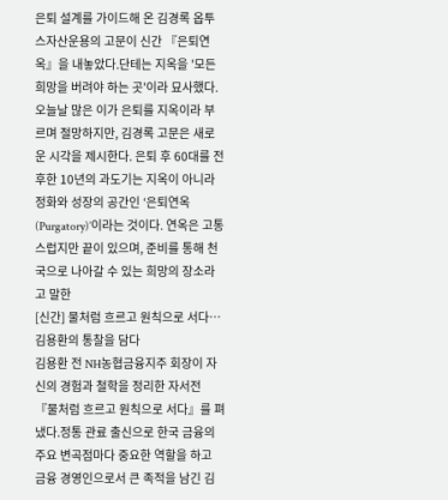은퇴 설계를 가이드해 온 김경록 옵투스자산운용의 고문이 신간 『은퇴연옥』을 내놓았다.단테는 지옥을 '모든 희망을 버려야 하는 곳'이라 묘사했다. 오늘날 많은 이가 은퇴를 지옥이라 부르며 절망하지만, 김경록 고문은 새로운 시각을 제시한다. 은퇴 후 60대를 전후한 10년의 과도기는 지옥이 아니라 정화와 성장의 공간인 ‘은퇴연옥(Purgatory)’이라는 것이다. 연옥은 고통스럽지만 끝이 있으며, 준비를 통해 천국으로 나아갈 수 있는 희망의 장소라고 말한
[신간] 물처럼 흐르고 원칙으로 서다…김용환의 통찰을 담다
김용환 전 NH농협금융지주 회장이 자신의 경험과 철학을 정리한 자서전 『물처럼 흐르고 원칙으로 서다』를 펴냈다.정통 관료 출신으로 한국 금융의 주요 변곡점마다 중요한 역할을 하고 금융 경영인으로서 큰 족적을 남긴 김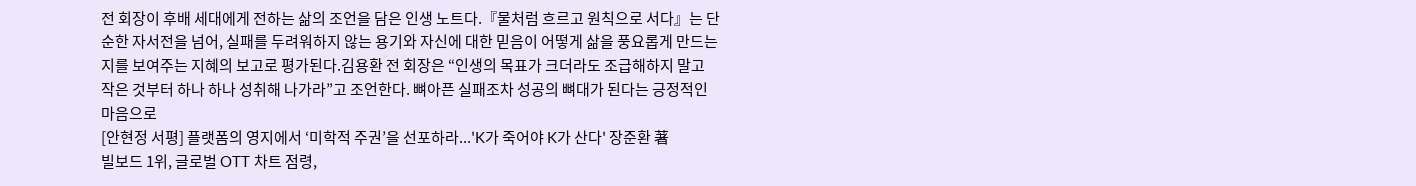전 회장이 후배 세대에게 전하는 삶의 조언을 담은 인생 노트다.『물처럼 흐르고 원칙으로 서다』는 단순한 자서전을 넘어, 실패를 두려워하지 않는 용기와 자신에 대한 믿음이 어떻게 삶을 풍요롭게 만드는지를 보여주는 지혜의 보고로 평가된다.김용환 전 회장은 “인생의 목표가 크더라도 조급해하지 말고 작은 것부터 하나 하나 성취해 나가라”고 조언한다. 뼈아픈 실패조차 성공의 뼈대가 된다는 긍정적인 마음으로
[안현정 서평] 플랫폼의 영지에서 ‘미학적 주권’을 선포하라...'K가 죽어야 K가 산다' 장준환 著
빌보드 1위, 글로벌 OTT 차트 점령,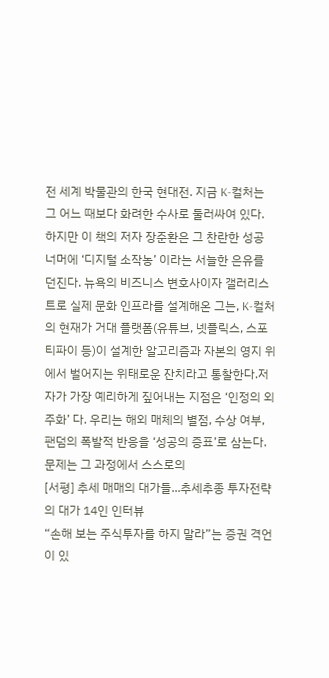전 세계 박물관의 한국 현대전. 지금 K-컬처는 그 어느 때보다 화려한 수사로 둘러싸여 있다. 하지만 이 책의 저자 장준환은 그 찬란한 성공 너머에 ‘디지털 소작농’ 이라는 서늘한 은유를 던진다. 뉴욕의 비즈니스 변호사이자 갤러리스트로 실제 문화 인프라를 설계해온 그는, K-컬처의 현재가 거대 플랫폼(유튜브, 넷플릭스, 스포티파이 등)이 설계한 알고리즘과 자본의 영지 위에서 벌어지는 위태로운 잔치라고 통찰한다.저자가 가장 예리하게 짚어내는 지점은 ‘인정의 외주화’ 다. 우리는 해외 매체의 별점, 수상 여부, 팬덤의 폭발적 반응을 ‘성공의 증표’로 삼는다. 문제는 그 과정에서 스스로의
[서평] 추세 매매의 대가들...추세추종 투자전략의 대가 14인 인터뷰
“손해 보는 주식투자를 하지 말라”는 증권 격언이 있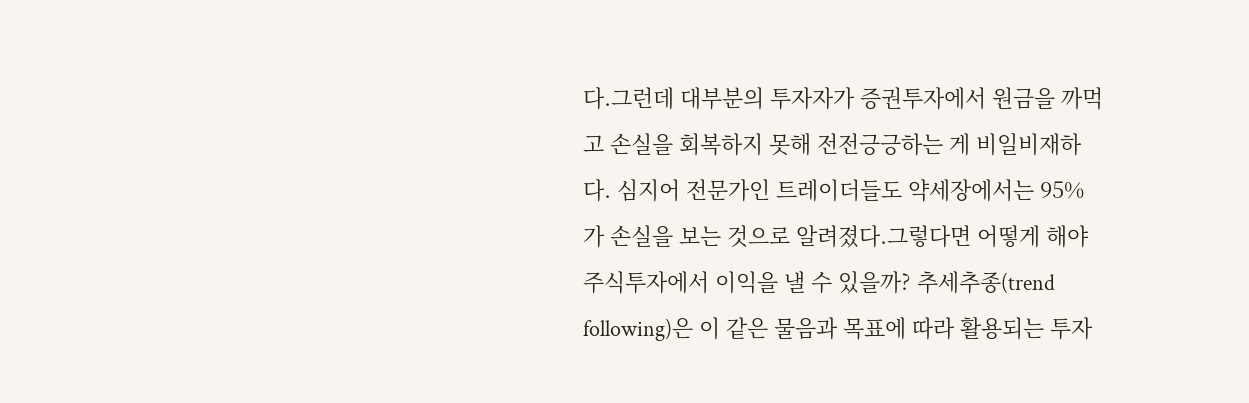다.그런데 대부분의 투자자가 증권투자에서 원금을 까먹고 손실을 회복하지 못해 전전긍긍하는 게 비일비재하다. 심지어 전문가인 트레이더들도 약세장에서는 95%가 손실을 보는 것으로 알려졌다.그렇다면 어떻게 해야 주식투자에서 이익을 낼 수 있을까? 추세추종(trend following)은 이 같은 물음과 목표에 따라 활용되는 투자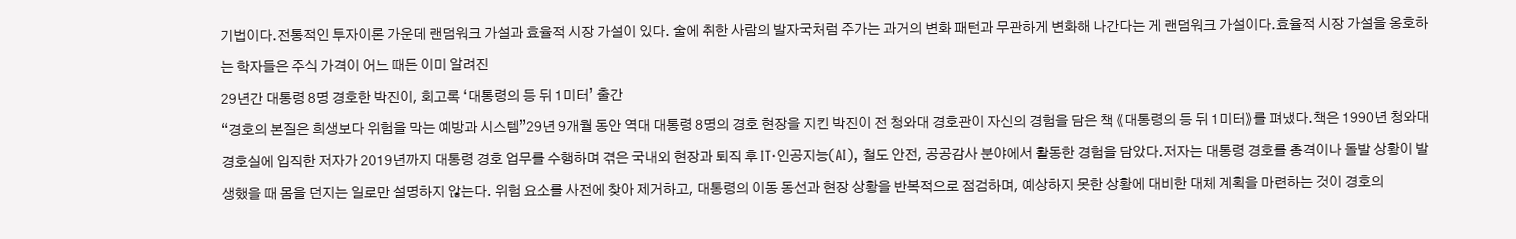기법이다.전통적인 투자이론 가운데 랜덤워크 가설과 효율적 시장 가설이 있다. 술에 취한 사람의 발자국처럼 주가는 과거의 변화 패턴과 무관하게 변화해 나간다는 게 랜덤워크 가설이다.효율적 시장 가설을 옹호하는 학자들은 주식 가격이 어느 때든 이미 알려진
29년간 대통령 8명 경호한 박진이, 회고록 ‘대통령의 등 뒤 1미터’ 출간
“경호의 본질은 희생보다 위험을 막는 예방과 시스템”29년 9개월 동안 역대 대통령 8명의 경호 현장을 지킨 박진이 전 청와대 경호관이 자신의 경험을 담은 책 《대통령의 등 뒤 1미터》를 펴냈다.책은 1990년 청와대 경호실에 입직한 저자가 2019년까지 대통령 경호 업무를 수행하며 겪은 국내외 현장과 퇴직 후 IT·인공지능(AI), 철도 안전, 공공감사 분야에서 활동한 경험을 담았다.저자는 대통령 경호를 총격이나 돌발 상황이 발생했을 때 몸을 던지는 일로만 설명하지 않는다. 위험 요소를 사전에 찾아 제거하고, 대통령의 이동 동선과 현장 상황을 반복적으로 점검하며, 예상하지 못한 상황에 대비한 대체 계획을 마련하는 것이 경호의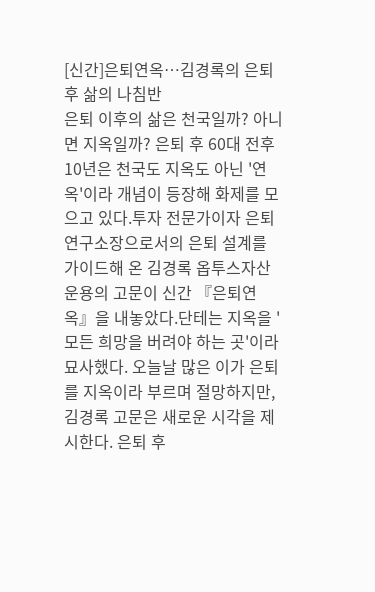[신간]은퇴연옥…김경록의 은퇴 후 삶의 나침반
은퇴 이후의 삶은 천국일까? 아니면 지옥일까? 은퇴 후 60대 전후 10년은 천국도 지옥도 아닌 '연옥'이라 개념이 등장해 화제를 모으고 있다.투자 전문가이자 은퇴연구소장으로서의 은퇴 설계를 가이드해 온 김경록 옵투스자산운용의 고문이 신간 『은퇴연옥』을 내놓았다.단테는 지옥을 '모든 희망을 버려야 하는 곳'이라 묘사했다. 오늘날 많은 이가 은퇴를 지옥이라 부르며 절망하지만, 김경록 고문은 새로운 시각을 제시한다. 은퇴 후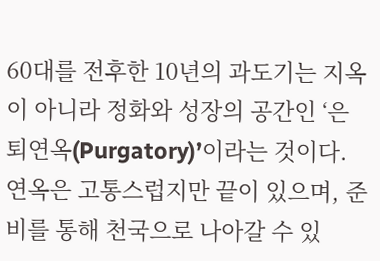60대를 전후한 10년의 과도기는 지옥이 아니라 정화와 성장의 공간인 ‘은퇴연옥(Purgatory)’이라는 것이다. 연옥은 고통스럽지만 끝이 있으며, 준비를 통해 천국으로 나아갈 수 있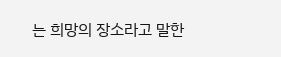는 희망의 장소라고 말한